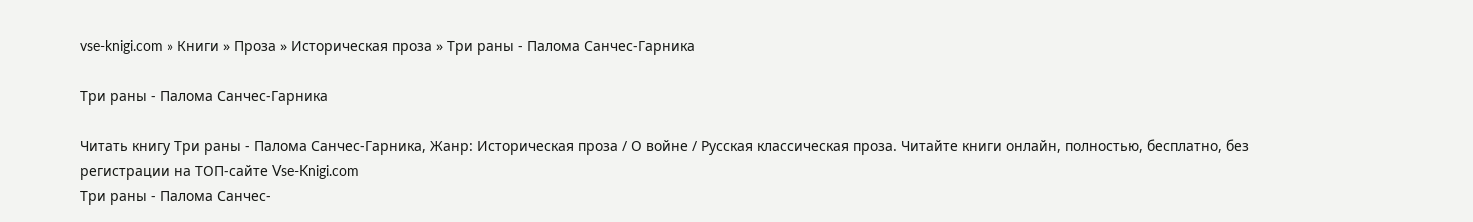vse-knigi.com » Книги » Проза » Историческая проза » Три раны - Палома Санчес-Гарника

Три раны - Палома Санчес-Гарника

Читать книгу Три раны - Палома Санчес-Гарника, Жанр: Историческая проза / О войне / Русская классическая проза. Читайте книги онлайн, полностью, бесплатно, без регистрации на ТОП-сайте Vse-Knigi.com
Три раны - Палома Санчес-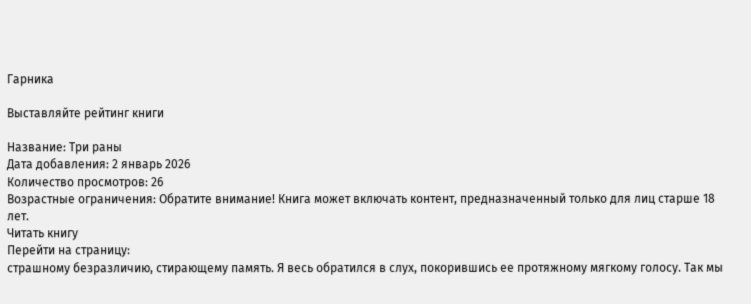Гарника

Выставляйте рейтинг книги

Название: Три раны
Дата добавления: 2 январь 2026
Количество просмотров: 26
Возрастные ограничения: Обратите внимание! Книга может включать контент, предназначенный только для лиц старше 18 лет.
Читать книгу
Перейти на страницу:
страшному безразличию, стирающему память. Я весь обратился в слух, покорившись ее протяжному мягкому голосу. Так мы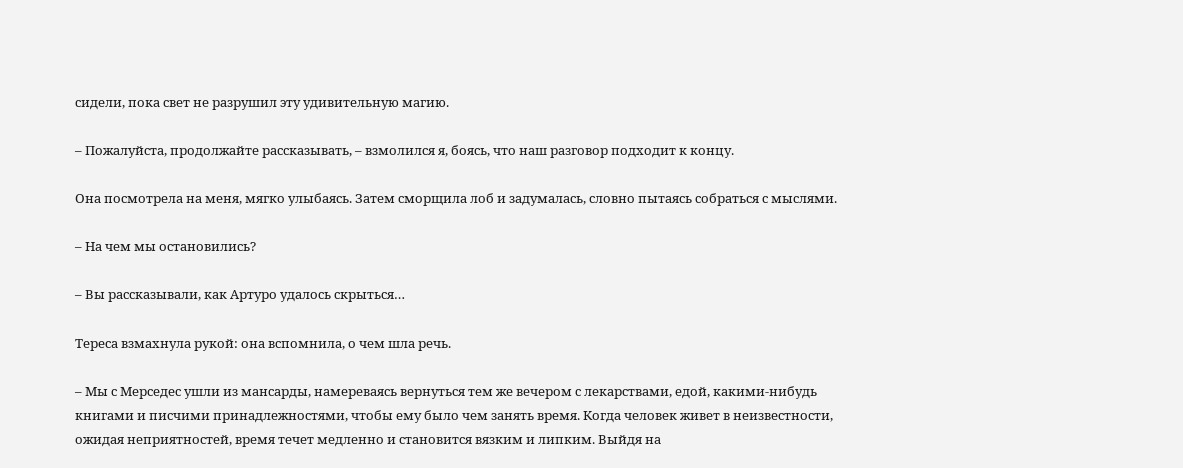сидели, пока свет не разрушил эту удивительную магию.

– Пожалуйста, продолжайте рассказывать, – взмолился я, боясь, что наш разговор подходит к концу.

Она посмотрела на меня, мягко улыбаясь. Затем сморщила лоб и задумалась, словно пытаясь собраться с мыслями.

– На чем мы остановились?

– Вы рассказывали, как Артуро удалось скрыться…

Тереса взмахнула рукой: она вспомнила, о чем шла речь.

– Мы с Мерседес ушли из мансарды, намереваясь вернуться тем же вечером с лекарствами, едой, какими-нибудь книгами и писчими принадлежностями, чтобы ему было чем занять время. Когда человек живет в неизвестности, ожидая неприятностей, время течет медленно и становится вязким и липким. Выйдя на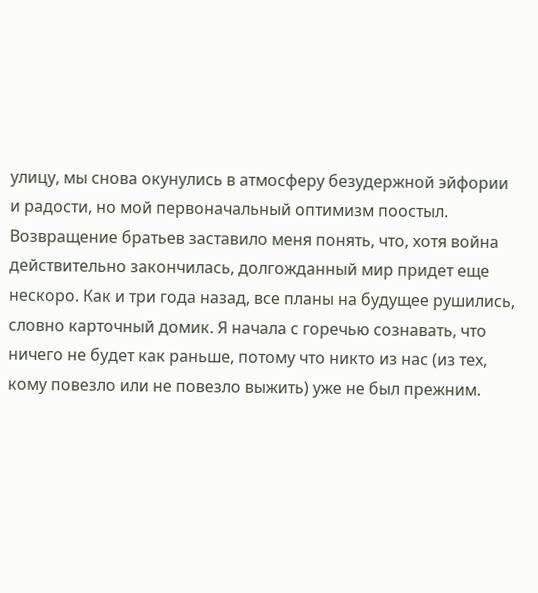улицу, мы снова окунулись в атмосферу безудержной эйфории и радости, но мой первоначальный оптимизм поостыл. Возвращение братьев заставило меня понять, что, хотя война действительно закончилась, долгожданный мир придет еще нескоро. Как и три года назад, все планы на будущее рушились, словно карточный домик. Я начала с горечью сознавать, что ничего не будет как раньше, потому что никто из нас (из тех, кому повезло или не повезло выжить) уже не был прежним.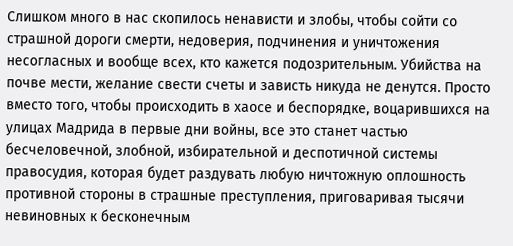Слишком много в нас скопилось ненависти и злобы, чтобы сойти со страшной дороги смерти, недоверия, подчинения и уничтожения несогласных и вообще всех, кто кажется подозрительным. Убийства на почве мести, желание свести счеты и зависть никуда не денутся. Просто вместо того, чтобы происходить в хаосе и беспорядке, воцарившихся на улицах Мадрида в первые дни войны, все это станет частью бесчеловечной, злобной, избирательной и деспотичной системы правосудия, которая будет раздувать любую ничтожную оплошность противной стороны в страшные преступления, приговаривая тысячи невиновных к бесконечным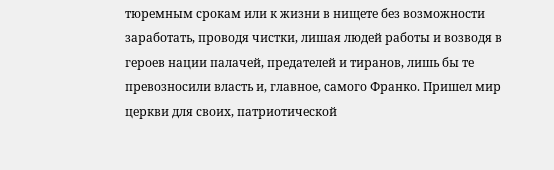тюремным срокам или к жизни в нищете без возможности заработать, проводя чистки, лишая людей работы и возводя в героев нации палачей, предателей и тиранов, лишь бы те превозносили власть и, главное, самого Франко. Пришел мир церкви для своих, патриотической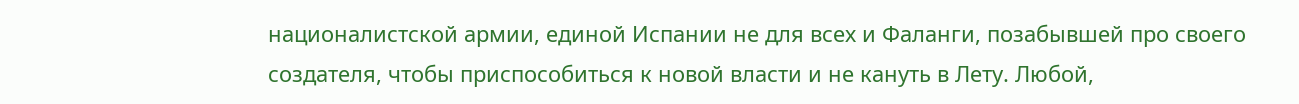националистской армии, единой Испании не для всех и Фаланги, позабывшей про своего создателя, чтобы приспособиться к новой власти и не кануть в Лету. Любой,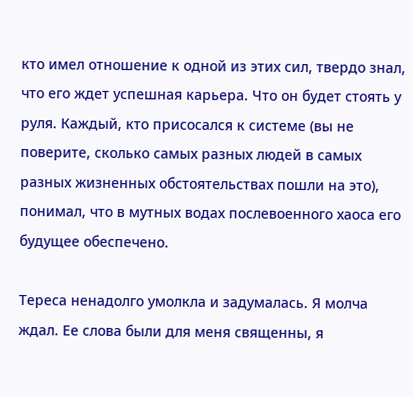кто имел отношение к одной из этих сил, твердо знал, что его ждет успешная карьера. Что он будет стоять у руля. Каждый, кто присосался к системе (вы не поверите, сколько самых разных людей в самых разных жизненных обстоятельствах пошли на это), понимал, что в мутных водах послевоенного хаоса его будущее обеспечено.

Тереса ненадолго умолкла и задумалась. Я молча ждал. Ее слова были для меня священны, я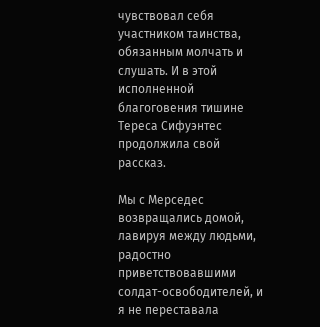чувствовал себя участником таинства, обязанным молчать и слушать. И в этой исполненной благоговения тишине Тереса Сифуэнтес продолжила свой рассказ.

Мы с Мерседес возвращались домой, лавируя между людьми, радостно приветствовавшими солдат-освободителей, и я не переставала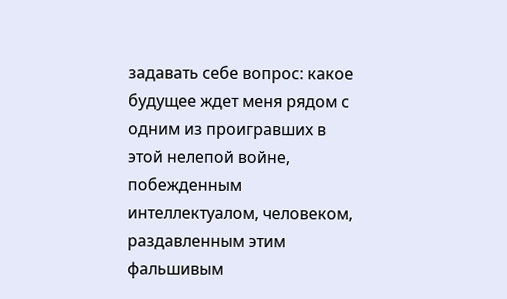задавать себе вопрос: какое будущее ждет меня рядом с одним из проигравших в этой нелепой войне, побежденным интеллектуалом, человеком, раздавленным этим фальшивым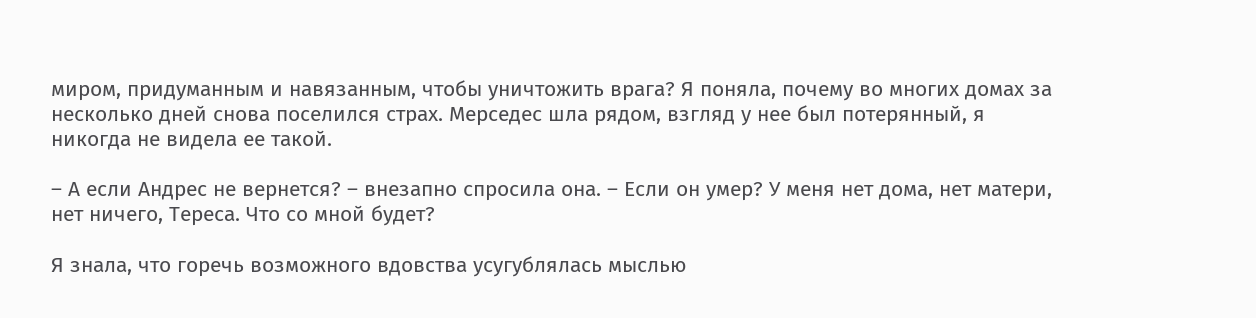миром, придуманным и навязанным, чтобы уничтожить врага? Я поняла, почему во многих домах за несколько дней снова поселился страх. Мерседес шла рядом, взгляд у нее был потерянный, я никогда не видела ее такой.

– А если Андрес не вернется? – внезапно спросила она. – Если он умер? У меня нет дома, нет матери, нет ничего, Тереса. Что со мной будет?

Я знала, что горечь возможного вдовства усугублялась мыслью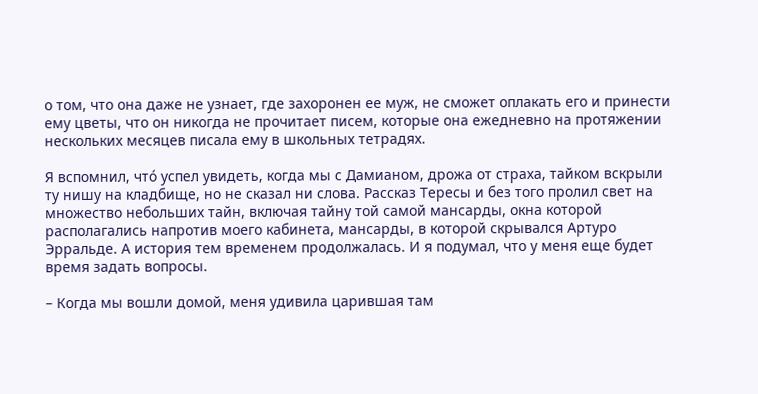о том, что она даже не узнает, где захоронен ее муж, не сможет оплакать его и принести ему цветы, что он никогда не прочитает писем, которые она ежедневно на протяжении нескольких месяцев писала ему в школьных тетрадях.

Я вспомнил, чтó успел увидеть, когда мы с Дамианом, дрожа от страха, тайком вскрыли ту нишу на кладбище, но не сказал ни слова. Рассказ Тересы и без того пролил свет на множество небольших тайн, включая тайну той самой мансарды, окна которой располагались напротив моего кабинета, мансарды, в которой скрывался Артуро Эрральде. А история тем временем продолжалась. И я подумал, что у меня еще будет время задать вопросы.

– Когда мы вошли домой, меня удивила царившая там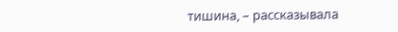тишина, – рассказывала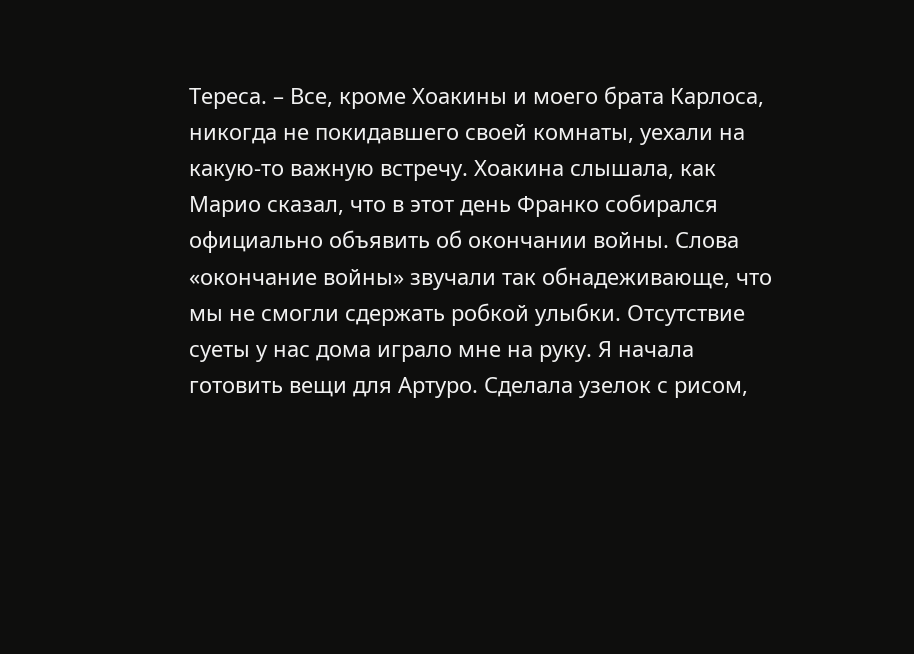Тереса. – Все, кроме Хоакины и моего брата Карлоса, никогда не покидавшего своей комнаты, уехали на какую-то важную встречу. Хоакина слышала, как Марио сказал, что в этот день Франко собирался официально объявить об окончании войны. Слова «окончание войны» звучали так обнадеживающе, что мы не смогли сдержать робкой улыбки. Отсутствие суеты у нас дома играло мне на руку. Я начала готовить вещи для Артуро. Сделала узелок с рисом,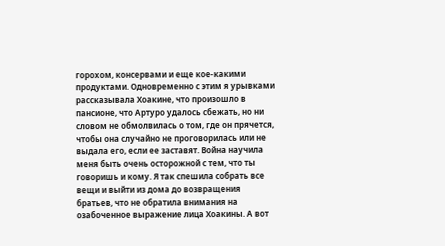горохом, консервами и еще кое-какими продуктами. Одновременно с этим я урывками рассказывала Хоакине, что произошло в пансионе, что Артуро удалось сбежать, но ни словом не обмолвилась о том, где он прячется, чтобы она случайно не проговорилась или не выдала его, если ее заставят. Война научила меня быть очень осторожной с тем, что ты говоришь и кому. Я так спешила собрать все вещи и выйти из дома до возвращения братьев, что не обратила внимания на озабоченное выражение лица Хоакины. А вот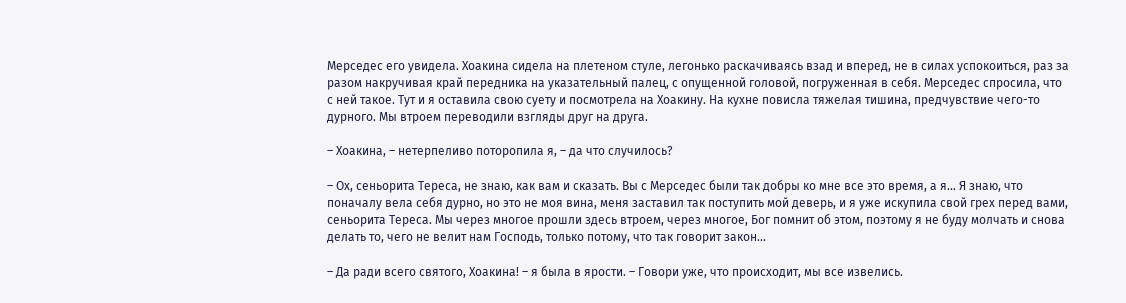Мерседес его увидела. Хоакина сидела на плетеном стуле, легонько раскачиваясь взад и вперед, не в силах успокоиться, раз за разом накручивая край передника на указательный палец, с опущенной головой, погруженная в себя. Мерседес спросила, что с ней такое. Тут и я оставила свою суету и посмотрела на Хоакину. На кухне повисла тяжелая тишина, предчувствие чего-то дурного. Мы втроем переводили взгляды друг на друга.

– Хоакина, – нетерпеливо поторопила я, – да что случилось?

– Ох, сеньорита Тереса, не знаю, как вам и сказать. Вы с Мерседес были так добры ко мне все это время, а я… Я знаю, что поначалу вела себя дурно, но это не моя вина, меня заставил так поступить мой деверь, и я уже искупила свой грех перед вами, сеньорита Тереса. Мы через многое прошли здесь втроем, через многое, Бог помнит об этом, поэтому я не буду молчать и снова делать то, чего не велит нам Господь, только потому, что так говорит закон…

– Да ради всего святого, Хоакина! – я была в ярости. – Говори уже, что происходит, мы все извелись.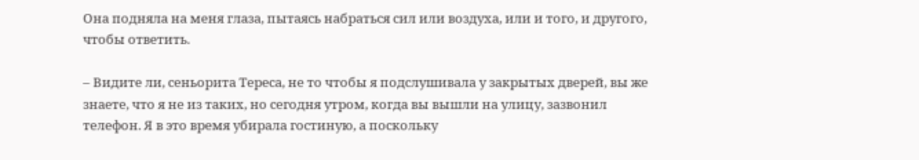Она подняла на меня глаза, пытаясь набраться сил или воздуха, или и того, и другого, чтобы ответить.

– Видите ли, сеньорита Тереса, не то чтобы я подслушивала у закрытых дверей, вы же знаете, что я не из таких, но сегодня утром, когда вы вышли на улицу, зазвонил телефон. Я в это время убирала гостиную, а поскольку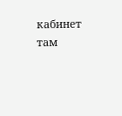кабинет там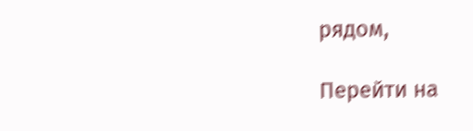рядом,

Перейти на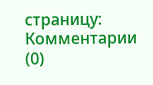страницу:
Комментарии (0)